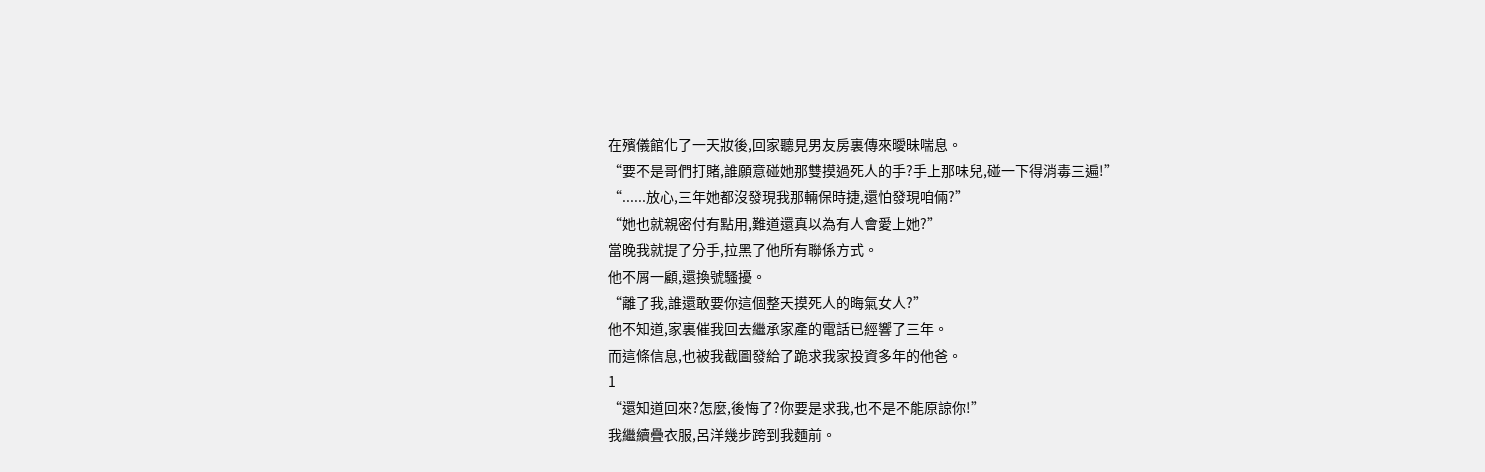在殯儀館化了一天妝後,回家聽見男友房裏傳來曖昧喘息。
“要不是哥們打賭,誰願意碰她那雙摸過死人的手?手上那味兒,碰一下得消毒三遍!”
“......放心,三年她都沒發現我那輛保時捷,還怕發現咱倆?”
“她也就親密付有點用,難道還真以為有人會愛上她?”
當晚我就提了分手,拉黑了他所有聯係方式。
他不屑一顧,還換號騷擾。
“離了我,誰還敢要你這個整天摸死人的晦氣女人?”
他不知道,家裏催我回去繼承家產的電話已經響了三年。
而這條信息,也被我截圖發給了跪求我家投資多年的他爸。
1
“還知道回來?怎麼,後悔了?你要是求我,也不是不能原諒你!”
我繼續疊衣服,呂洋幾步跨到我麵前。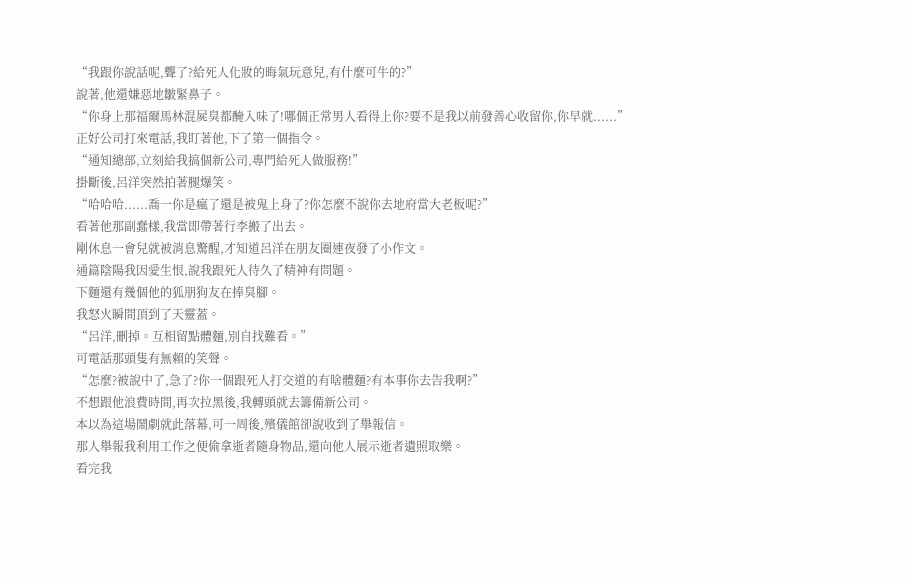“我跟你說話呢,聾了?給死人化妝的晦氣玩意兒,有什麼可牛的?”
說著,他還嫌惡地皺緊鼻子。
“你身上那福爾馬林混屍臭都醃入味了!哪個正常男人看得上你?要不是我以前發善心收留你,你早就......”
正好公司打來電話,我盯著他,下了第一個指令。
“通知總部,立刻給我搞個新公司,專門給死人做服務!”
掛斷後,呂洋突然拍著腿爆笑。
“哈哈哈......喬一你是瘋了還是被鬼上身了?你怎麼不說你去地府當大老板呢?”
看著他那副蠢樣,我當即帶著行李搬了出去。
剛休息一會兒就被消息驚醒,才知道呂洋在朋友圈連夜發了小作文。
通篇陰陽我因愛生恨,說我跟死人待久了精神有問題。
下麵還有幾個他的狐朋狗友在捧臭腳。
我怒火瞬間頂到了天靈蓋。
“呂洋,刪掉。互相留點體麵,別自找難看。”
可電話那頭隻有無賴的笑聲。
“怎麼?被說中了,急了?你一個跟死人打交道的有啥體麵?有本事你去告我啊?”
不想跟他浪費時間,再次拉黑後,我轉頭就去籌備新公司。
本以為這場鬧劇就此落幕,可一周後,殯儀館卻說收到了舉報信。
那人舉報我利用工作之便偷拿逝者隨身物品,還向他人展示逝者遺照取樂。
看完我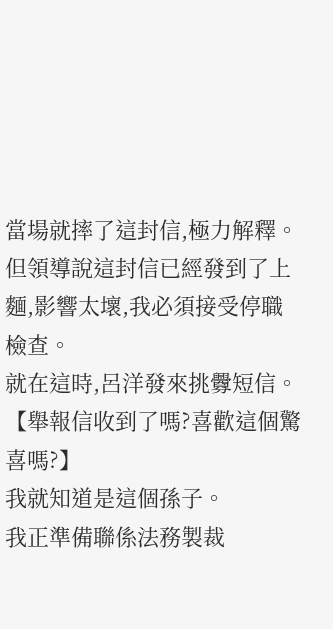當場就摔了這封信,極力解釋。
但領導說這封信已經發到了上麵,影響太壞,我必須接受停職檢查。
就在這時,呂洋發來挑釁短信。
【舉報信收到了嗎?喜歡這個驚喜嗎?】
我就知道是這個孫子。
我正準備聯係法務製裁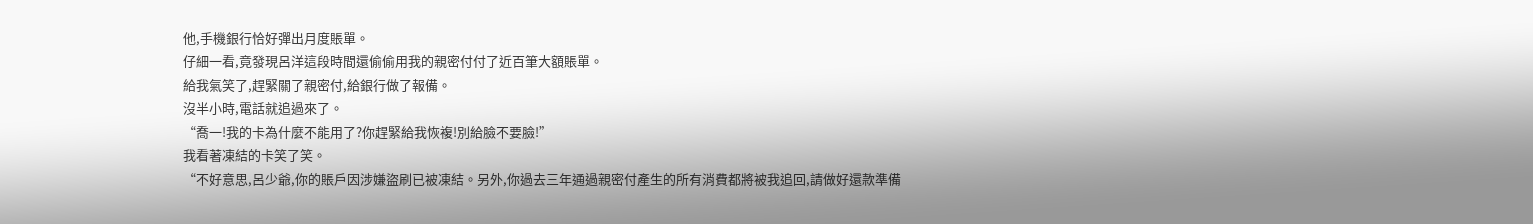他,手機銀行恰好彈出月度賬單。
仔細一看,竟發現呂洋這段時間還偷偷用我的親密付付了近百筆大額賬單。
給我氣笑了,趕緊關了親密付,給銀行做了報備。
沒半小時,電話就追過來了。
“喬一!我的卡為什麼不能用了?你趕緊給我恢複!別給臉不要臉!”
我看著凍結的卡笑了笑。
“不好意思,呂少爺,你的賬戶因涉嫌盜刷已被凍結。另外,你過去三年通過親密付產生的所有消費都將被我追回,請做好還款準備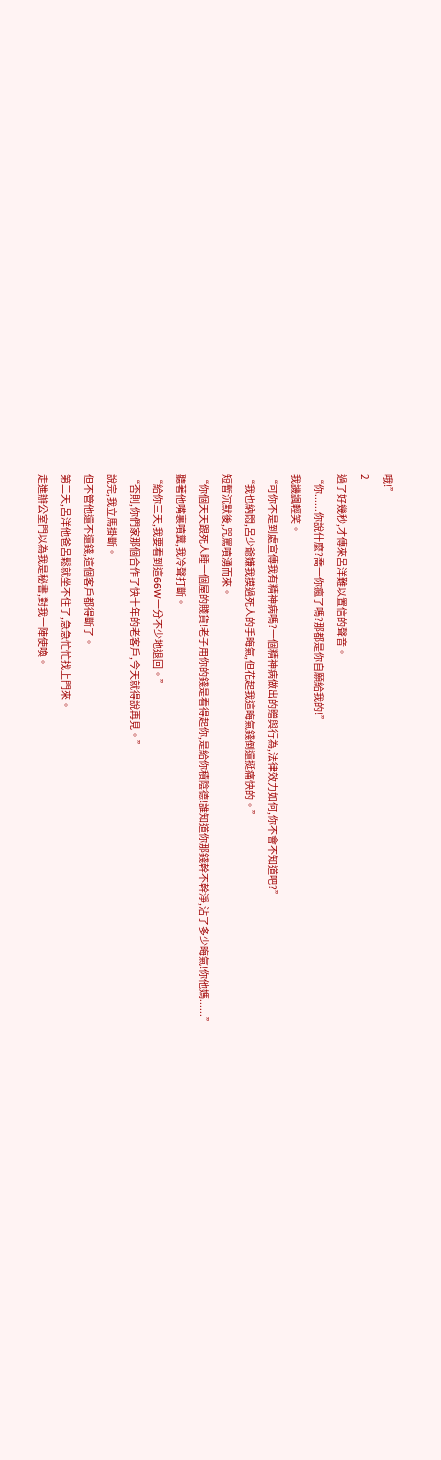哦!”
2
過了好幾秒,才傳來呂洋難以置信的聲音。
“你......你說什麼?喬一你瘋了嗎?那都是你自願給我的!”
我譏諷輕笑。
“可你不是到處宣傳我有精神病嗎?一個精神病做出的贈與行為,法律效力如何,你不會不知道吧?”
“我也納悶,呂少爺嫌我摸過死人的手晦氣,但花起我這晦氣錢倒還挺痛快的。”
短暫沉默後,咒罵噴湧而來。
“你個天天跟死人睡一個屋的賤貨!老子用你的錢是看得起你,是給你積陰德!誰知道你那錢幹不幹淨,沾了多少晦氣!你他媽......”
聽著他嘴裏噴糞,我冷聲打斷。
“給你三天,我要看到這66W一分不少地退回。”
“否則,你們家那個合作了快十年的老客戶,今天就得說再見。”
說完,我立馬掛斷。
但不管他還不還錢,這個客戶都得斷了。
第二天,呂洋他爸呂鬆就坐不住了,急急忙忙找上門來。
走進辦公室門以為我是秘書,對我一陣使喚。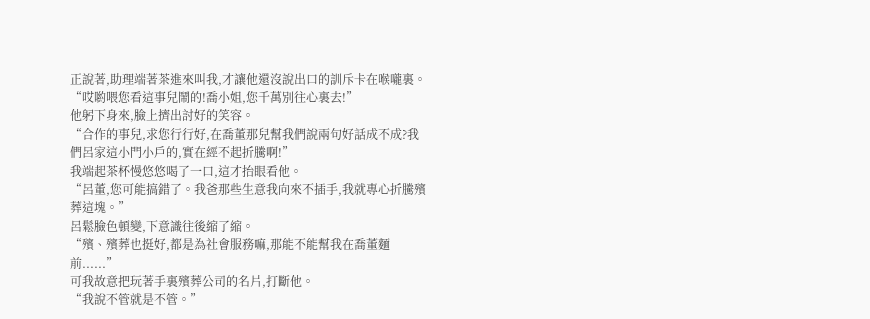正說著,助理端著茶進來叫我,才讓他還沒說出口的訓斥卡在喉嚨裏。
“哎喲喂您看這事兒鬧的!喬小姐,您千萬別往心裏去!”
他躬下身來,臉上擠出討好的笑容。
“合作的事兒,求您行行好,在喬董那兒幫我們說兩句好話成不成?我們呂家這小門小戶的,實在經不起折騰啊!”
我端起茶杯慢悠悠喝了一口,這才抬眼看他。
“呂董,您可能搞錯了。我爸那些生意我向來不插手,我就專心折騰殯葬這塊。”
呂鬆臉色頓變,下意識往後縮了縮。
“殯、殯葬也挺好,都是為社會服務嘛,那能不能幫我在喬董麵前......”
可我故意把玩著手裏殯葬公司的名片,打斷他。
“我說不管就是不管。”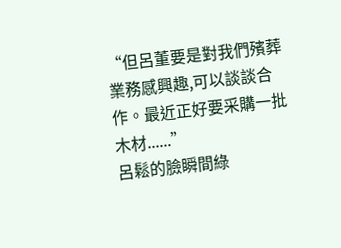“但呂董要是對我們殯葬業務感興趣,可以談談合作。最近正好要采購一批木材......”
呂鬆的臉瞬間綠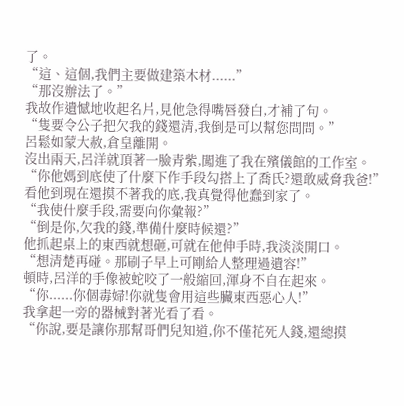了。
“這、這個,我們主要做建築木材......”
“那沒辦法了。”
我故作遺憾地收起名片,見他急得嘴唇發白,才補了句。
“隻要令公子把欠我的錢還清,我倒是可以幫您問問。”
呂鬆如蒙大赦,倉皇離開。
沒出兩天,呂洋就頂著一臉青紫,闖進了我在殯儀館的工作室。
“你他媽到底使了什麼下作手段勾搭上了喬氏?還敢威脅我爸!”
看他到現在還摸不著我的底,我真覺得他蠢到家了。
“我使什麼手段,需要向你彙報?”
“倒是你,欠我的錢,準備什麼時候還?”
他抓起桌上的東西就想砸,可就在他伸手時,我淡淡開口。
“想清楚再碰。那刷子早上可剛給人整理過遺容!”
頓時,呂洋的手像被蛇咬了一般縮回,渾身不自在起來。
“你......你個毒婦!你就隻會用這些臟東西惡心人!”
我拿起一旁的器械對著光看了看。
“你說,要是讓你那幫哥們兒知道,你不僅花死人錢,還總摸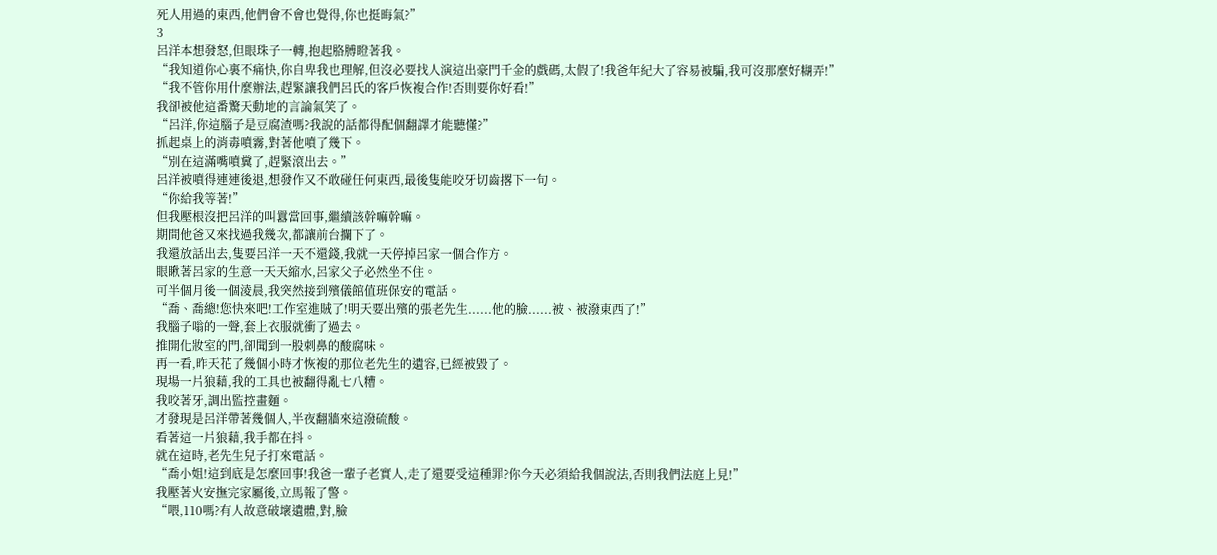死人用過的東西,他們會不會也覺得,你也挺晦氣?”
3
呂洋本想發怒,但眼珠子一轉,抱起胳膊瞪著我。
“我知道你心裏不痛快,你自卑我也理解,但沒必要找人演這出豪門千金的戲碼,太假了!我爸年紀大了容易被騙,我可沒那麼好糊弄!”
“我不管你用什麼辦法,趕緊讓我們呂氏的客戶恢複合作!否則要你好看!”
我卻被他這番驚天動地的言論氣笑了。
“呂洋,你這腦子是豆腐渣嗎?我說的話都得配個翻譯才能聽懂?”
抓起桌上的消毒噴霧,對著他噴了幾下。
“別在這滿嘴噴糞了,趕緊滾出去。”
呂洋被噴得連連後退,想發作又不敢碰任何東西,最後隻能咬牙切齒撂下一句。
“你給我等著!”
但我壓根沒把呂洋的叫囂當回事,繼續該幹嘛幹嘛。
期間他爸又來找過我幾次,都讓前台攔下了。
我還放話出去,隻要呂洋一天不還錢,我就一天停掉呂家一個合作方。
眼瞅著呂家的生意一天天縮水,呂家父子必然坐不住。
可半個月後一個淩晨,我突然接到殯儀館值班保安的電話。
“喬、喬總!您快來吧!工作室進賊了!明天要出殯的張老先生......他的臉......被、被潑東西了!”
我腦子嗡的一聲,套上衣服就衝了過去。
推開化妝室的門,卻聞到一股刺鼻的酸腐味。
再一看,昨天花了幾個小時才恢複的那位老先生的遺容,已經被毀了。
現場一片狼藉,我的工具也被翻得亂七八糟。
我咬著牙,調出監控畫麵。
才發現是呂洋帶著幾個人,半夜翻牆來這潑硫酸。
看著這一片狼藉,我手都在抖。
就在這時,老先生兒子打來電話。
“喬小姐!這到底是怎麼回事!我爸一輩子老實人,走了還要受這種罪?你今天必須給我個說法,否則我們法庭上見!”
我壓著火安撫完家屬後,立馬報了警。
“喂,110嗎?有人故意破壞遺體,對,臉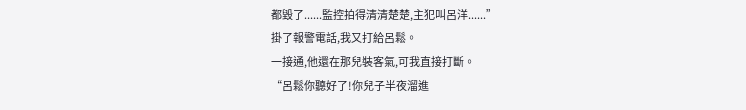都毀了......監控拍得清清楚楚,主犯叫呂洋......”
掛了報警電話,我又打給呂鬆。
一接通,他還在那兒裝客氣,可我直接打斷。
“呂鬆你聽好了!你兒子半夜溜進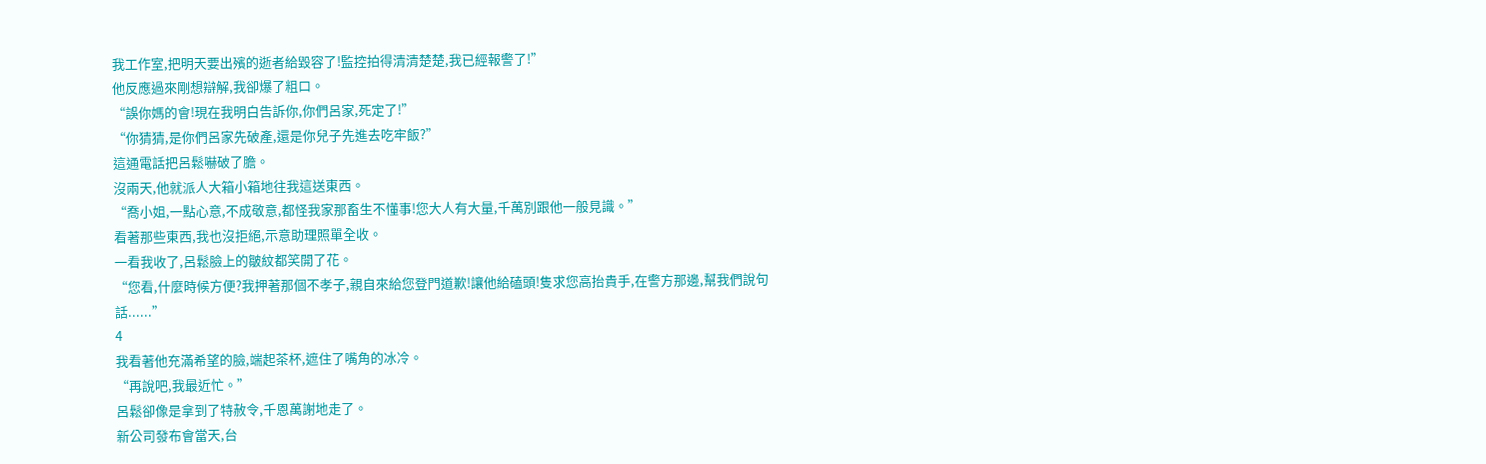我工作室,把明天要出殯的逝者給毀容了!監控拍得清清楚楚,我已經報警了!”
他反應過來剛想辯解,我卻爆了粗口。
“誤你媽的會!現在我明白告訴你,你們呂家,死定了!”
“你猜猜,是你們呂家先破產,還是你兒子先進去吃牢飯?”
這通電話把呂鬆嚇破了膽。
沒兩天,他就派人大箱小箱地往我這送東西。
“喬小姐,一點心意,不成敬意,都怪我家那畜生不懂事!您大人有大量,千萬別跟他一般見識。”
看著那些東西,我也沒拒絕,示意助理照單全收。
一看我收了,呂鬆臉上的皺紋都笑開了花。
“您看,什麼時候方便?我押著那個不孝子,親自來給您登門道歉!讓他給磕頭!隻求您高抬貴手,在警方那邊,幫我們說句話......”
4
我看著他充滿希望的臉,端起茶杯,遮住了嘴角的冰冷。
“再說吧,我最近忙。”
呂鬆卻像是拿到了特赦令,千恩萬謝地走了。
新公司發布會當天,台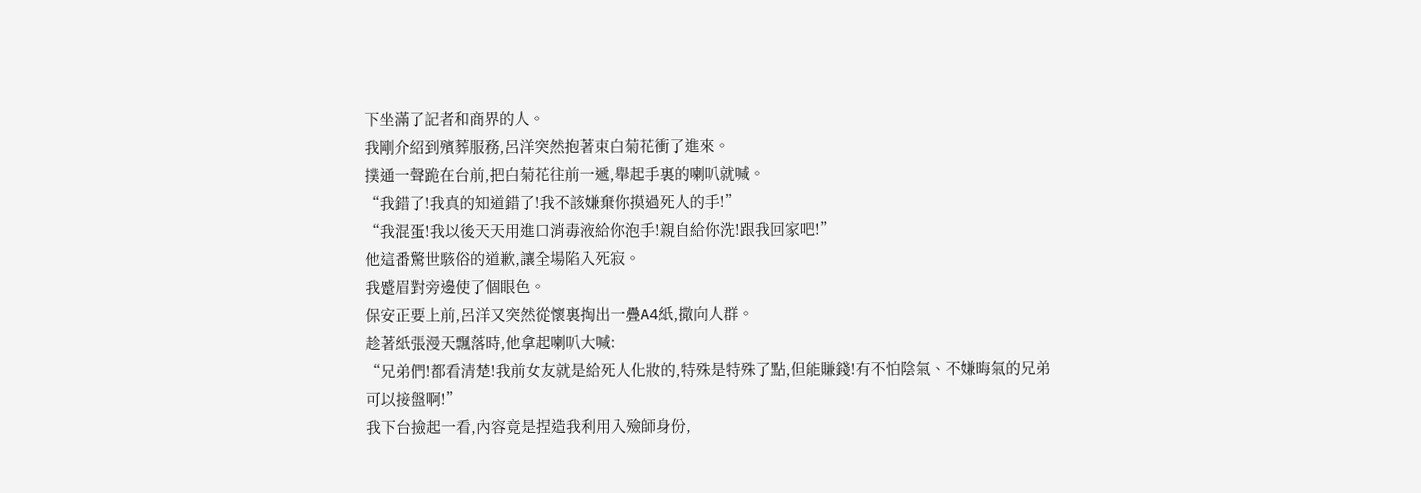下坐滿了記者和商界的人。
我剛介紹到殯葬服務,呂洋突然抱著束白菊花衝了進來。
撲通一聲跪在台前,把白菊花往前一遞,舉起手裏的喇叭就喊。
“我錯了!我真的知道錯了!我不該嫌棄你摸過死人的手!”
“我混蛋!我以後天天用進口消毒液給你泡手!親自給你洗!跟我回家吧!”
他這番驚世駭俗的道歉,讓全場陷入死寂。
我蹙眉對旁邊使了個眼色。
保安正要上前,呂洋又突然從懷裏掏出一疊A4紙,撒向人群。
趁著紙張漫天飄落時,他拿起喇叭大喊:
“兄弟們!都看清楚!我前女友就是給死人化妝的,特殊是特殊了點,但能賺錢!有不怕陰氣、不嫌晦氣的兄弟可以接盤啊!”
我下台撿起一看,內容竟是捏造我利用入殮師身份,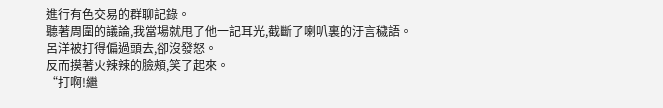進行有色交易的群聊記錄。
聽著周圍的議論,我當場就甩了他一記耳光,截斷了喇叭裏的汙言穢語。
呂洋被打得偏過頭去,卻沒發怒。
反而摸著火辣辣的臉頰,笑了起來。
“打啊!繼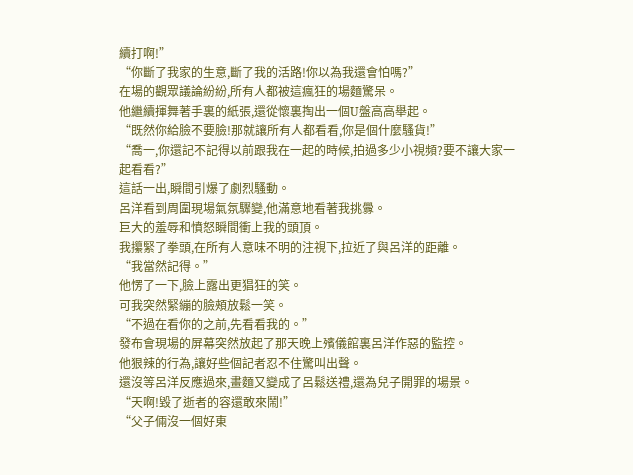續打啊!”
“你斷了我家的生意,斷了我的活路!你以為我還會怕嗎?”
在場的觀眾議論紛紛,所有人都被這瘋狂的場麵驚呆。
他繼續揮舞著手裏的紙張,還從懷裏掏出一個U盤高高舉起。
“既然你給臉不要臉!那就讓所有人都看看,你是個什麼騷貨!”
“喬一,你還記不記得以前跟我在一起的時候,拍過多少小視頻?要不讓大家一起看看?”
這話一出,瞬間引爆了劇烈騷動。
呂洋看到周圍現場氣氛驟變,他滿意地看著我挑釁。
巨大的羞辱和憤怒瞬間衝上我的頭頂。
我攥緊了拳頭,在所有人意味不明的注視下,拉近了與呂洋的距離。
“我當然記得。”
他愣了一下,臉上露出更猖狂的笑。
可我突然緊繃的臉頰放鬆一笑。
“不過在看你的之前,先看看我的。”
發布會現場的屏幕突然放起了那天晚上殯儀館裏呂洋作惡的監控。
他狠辣的行為,讓好些個記者忍不住驚叫出聲。
還沒等呂洋反應過來,畫麵又變成了呂鬆送禮,還為兒子開罪的場景。
“天啊!毀了逝者的容還敢來鬧!”
“父子倆沒一個好東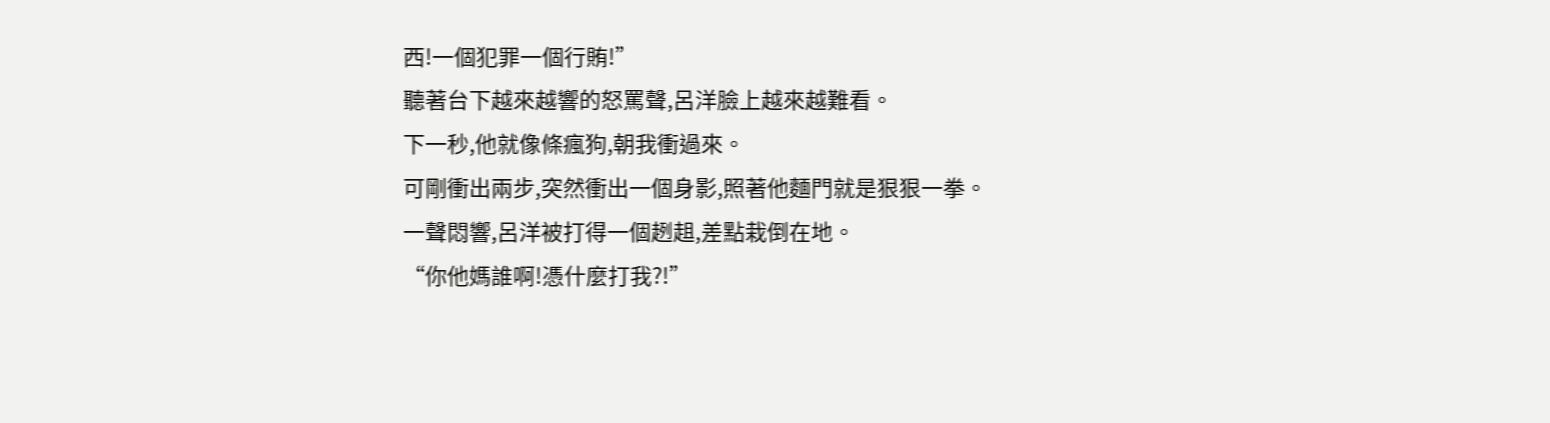西!一個犯罪一個行賄!”
聽著台下越來越響的怒罵聲,呂洋臉上越來越難看。
下一秒,他就像條瘋狗,朝我衝過來。
可剛衝出兩步,突然衝出一個身影,照著他麵門就是狠狠一拳。
一聲悶響,呂洋被打得一個趔趄,差點栽倒在地。
“你他媽誰啊!憑什麼打我?!”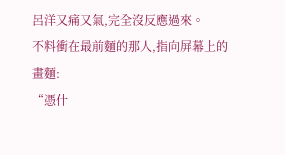呂洋又痛又氣,完全沒反應過來。
不料衝在最前麵的那人,指向屏幕上的畫麵:
“憑什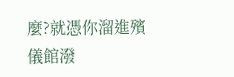麼?就憑你溜進殯儀館潑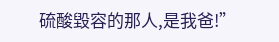硫酸毀容的那人,是我爸!”